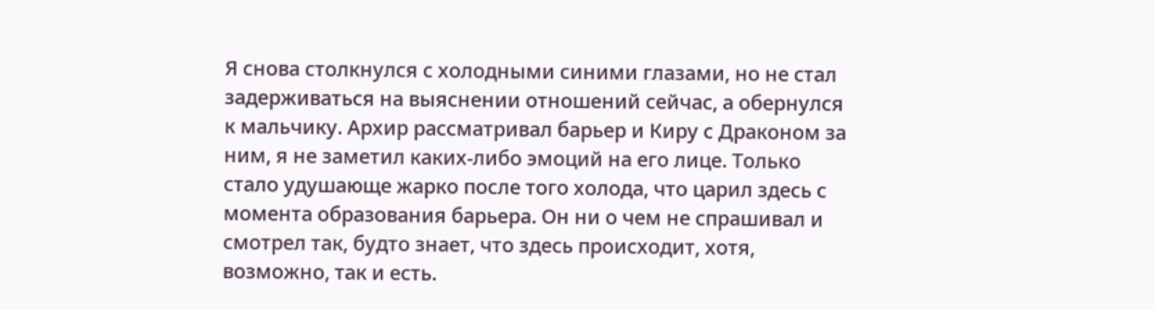Я снова столкнулся с холодными синими глазами, но не стал задерживаться на выяснении отношений сейчас, а обернулся к мальчику. Архир рассматривал барьер и Киру с Драконом за ним, я не заметил каких-либо эмоций на его лице. Только стало удушающе жарко после того холода, что царил здесь с момента образования барьера. Он ни о чем не спрашивал и смотрел так, будто знает, что здесь происходит, хотя, возможно, так и есть.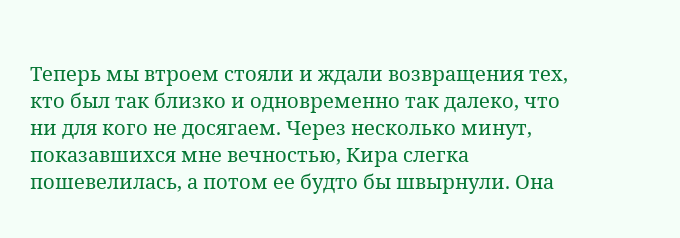Теперь мы втроем стояли и ждали возвращения тех, кто был так близко и одновременно так далеко, что ни для кого не досягаем. Через несколько минут, показавшихся мне вечностью, Кира слегка пошевелилась, а потом ее будто бы швырнули. Она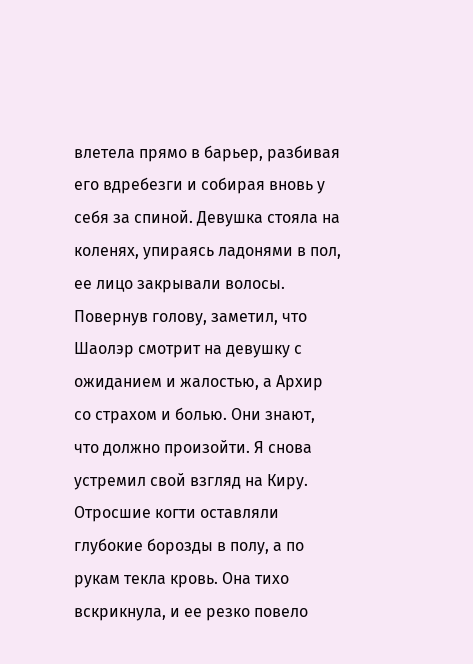влетела прямо в барьер, разбивая его вдребезги и собирая вновь у себя за спиной. Девушка стояла на коленях, упираясь ладонями в пол, ее лицо закрывали волосы.
Повернув голову, заметил, что Шаолэр смотрит на девушку с ожиданием и жалостью, а Архир со страхом и болью. Они знают, что должно произойти. Я снова устремил свой взгляд на Киру. Отросшие когти оставляли глубокие борозды в полу, а по рукам текла кровь. Она тихо вскрикнула, и ее резко повело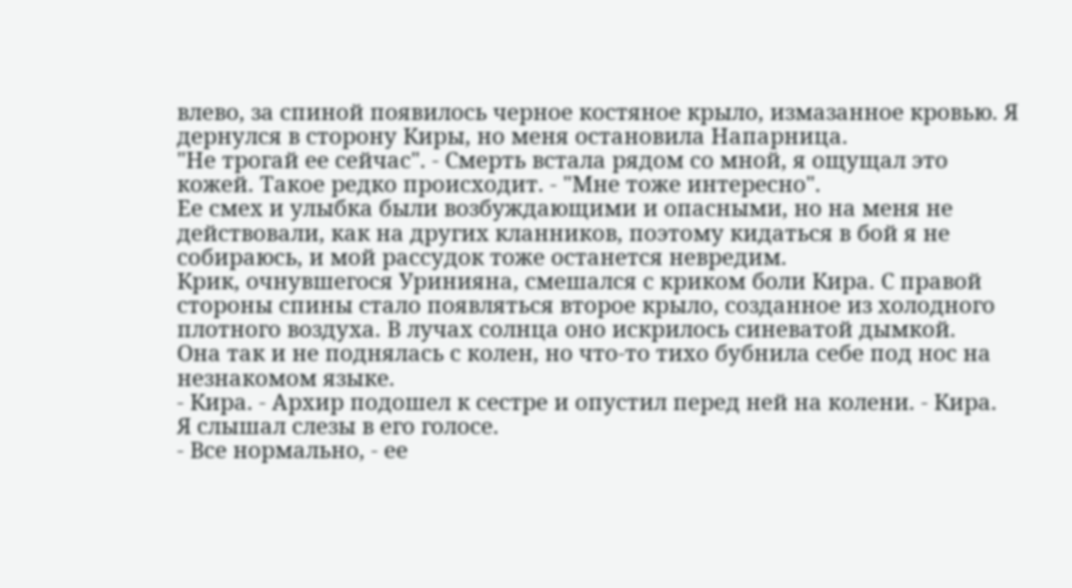влево, за спиной появилось черное костяное крыло, измазанное кровью. Я дернулся в сторону Киры, но меня остановила Напарница.
"Не трогай ее сейчас". - Смерть встала рядом со мной, я ощущал это кожей. Такое редко происходит. - "Мне тоже интересно".
Ее смех и улыбка были возбуждающими и опасными, но на меня не действовали, как на других кланников, поэтому кидаться в бой я не собираюсь, и мой рассудок тоже останется невредим.
Крик, очнувшегося Уринияна, смешался с криком боли Кира. С правой стороны спины стало появляться второе крыло, созданное из холодного плотного воздуха. В лучах солнца оно искрилось синеватой дымкой.
Она так и не поднялась с колен, но что-то тихо бубнила себе под нос на незнакомом языке.
- Кира. - Архир подошел к сестре и опустил перед ней на колени. - Кира.
Я слышал слезы в его голосе.
- Все нормально, - ее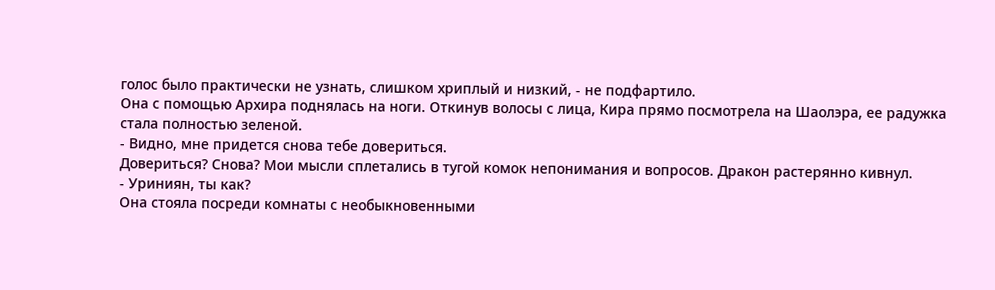голос было практически не узнать, слишком хриплый и низкий, - не подфартило.
Она с помощью Архира поднялась на ноги. Откинув волосы с лица, Кира прямо посмотрела на Шаолэра, ее радужка стала полностью зеленой.
- Видно, мне придется снова тебе довериться.
Довериться? Снова? Мои мысли сплетались в тугой комок непонимания и вопросов. Дракон растерянно кивнул.
- Уриниян, ты как?
Она стояла посреди комнаты с необыкновенными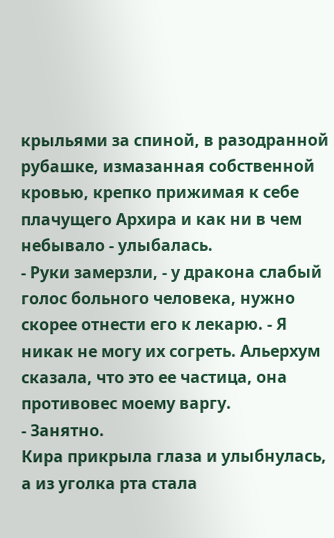крыльями за спиной, в разодранной рубашке, измазанная собственной кровью, крепко прижимая к себе плачущего Архира и как ни в чем небывало - улыбалась.
- Руки замерзли, - у дракона слабый голос больного человека, нужно скорее отнести его к лекарю. - Я никак не могу их согреть. Альерхум сказала, что это ее частица, она противовес моему варгу.
- Занятно.
Кира прикрыла глаза и улыбнулась, а из уголка рта стала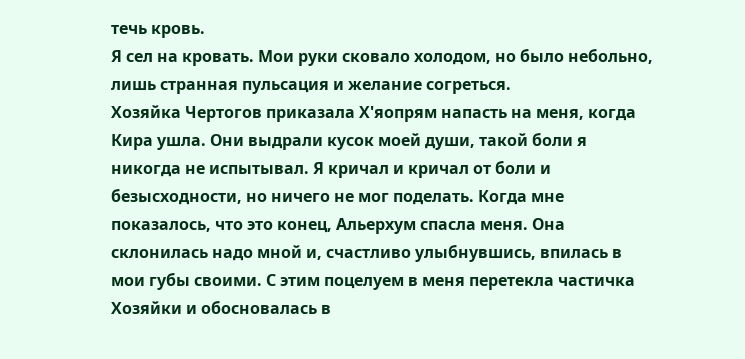течь кровь.
Я сел на кровать. Мои руки сковало холодом, но было небольно, лишь странная пульсация и желание согреться.
Хозяйка Чертогов приказала Х'яопрям напасть на меня, когда Кира ушла. Они выдрали кусок моей души, такой боли я никогда не испытывал. Я кричал и кричал от боли и безысходности, но ничего не мог поделать. Когда мне показалось, что это конец, Альерхум спасла меня. Она склонилась надо мной и, счастливо улыбнувшись, впилась в мои губы своими. С этим поцелуем в меня перетекла частичка Хозяйки и обосновалась в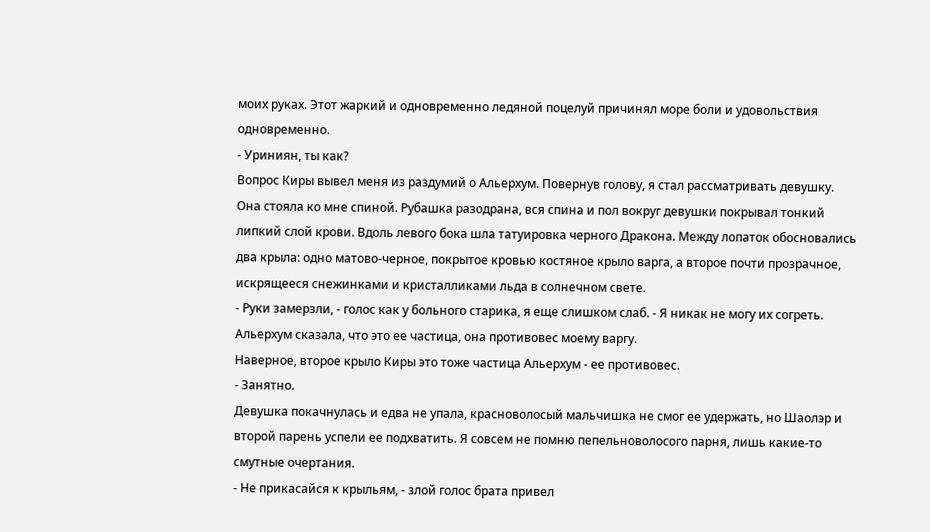моих руках. Этот жаркий и одновременно ледяной поцелуй причинял море боли и удовольствия одновременно.
- Уриниян, ты как?
Вопрос Киры вывел меня из раздумий о Альерхум. Повернув голову, я стал рассматривать девушку. Она стояла ко мне спиной. Рубашка разодрана, вся спина и пол вокруг девушки покрывал тонкий липкий слой крови. Вдоль левого бока шла татуировка черного Дракона. Между лопаток обосновались два крыла: одно матово-черное, покрытое кровью костяное крыло варга, а второе почти прозрачное, искрящееся снежинками и кристалликами льда в солнечном свете.
- Руки замерзли, - голос как у больного старика, я еще слишком слаб. - Я никак не могу их согреть. Альерхум сказала, что это ее частица, она противовес моему варгу.
Наверное, второе крыло Киры это тоже частица Альерхум - ее противовес.
- Занятно.
Девушка покачнулась и едва не упала, красноволосый мальчишка не смог ее удержать, но Шаолэр и второй парень успели ее подхватить. Я совсем не помню пепельноволосого парня, лишь какие-то смутные очертания.
- Не прикасайся к крыльям, - злой голос брата привел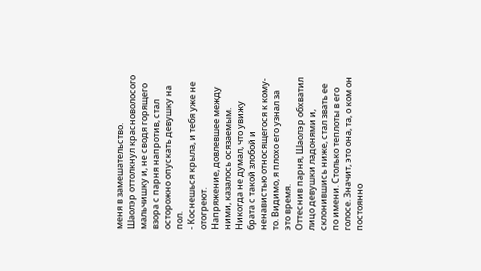меня в замешательство.
Шаолэр оттолкнул красноволосого мальчишку и, не сводя горящего взора с парня напротив, стал осторожно опускать девушку на пол.
- Коснешься крыла, и тебя уже не отогреют.
Напряжение, довлевшее между ними, казалось осязаемым. Никогда не думал, что увижу брата с такой злобой и ненавистью относящегося к кому-то. Видимо, я плохо его узнал за это время.
Оттеснив парня, Шаолэр обхватил лицо девушки ладонями и, склонившись ниже, стал звать ее по имени. Столько теплоты в его голосе. Значит, это она, та, о ком он постоянно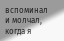вспоминал и молчал, когда я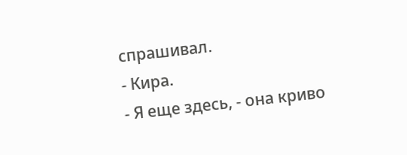спрашивал.
- Кира.
- Я еще здесь, - она криво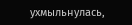ухмыльнулась,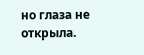но глаза не открыла.